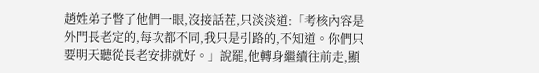趙姓弟子瞥了他們一眼,沒接話茬,只淡淡道:「考核內容是外門長老定的,每次都不同,我只是引路的,不知道。你們只要明天聽從長老安排就好。」說罷,他轉身繼續往前走,顯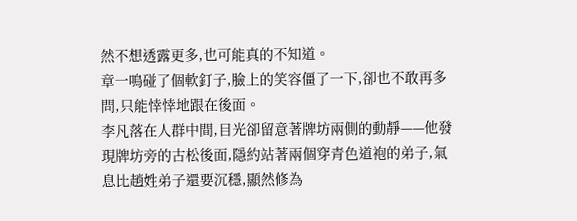然不想透露更多,也可能真的不知道。
章一鳴碰了個軟釘子,臉上的笑容僵了一下,卻也不敢再多問,只能悻悻地跟在後面。
李凡落在人群中間,目光卻留意著牌坊兩側的動靜——他發現牌坊旁的古松後面,隱約站著兩個穿青色道袍的弟子,氣息比趙姓弟子還要沉穩,顯然修為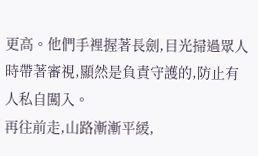更高。他們手裡握著長劍,目光掃過眾人時帶著審視,顯然是負責守護的,防止有人私自闖入。
再往前走,山路漸漸平緩,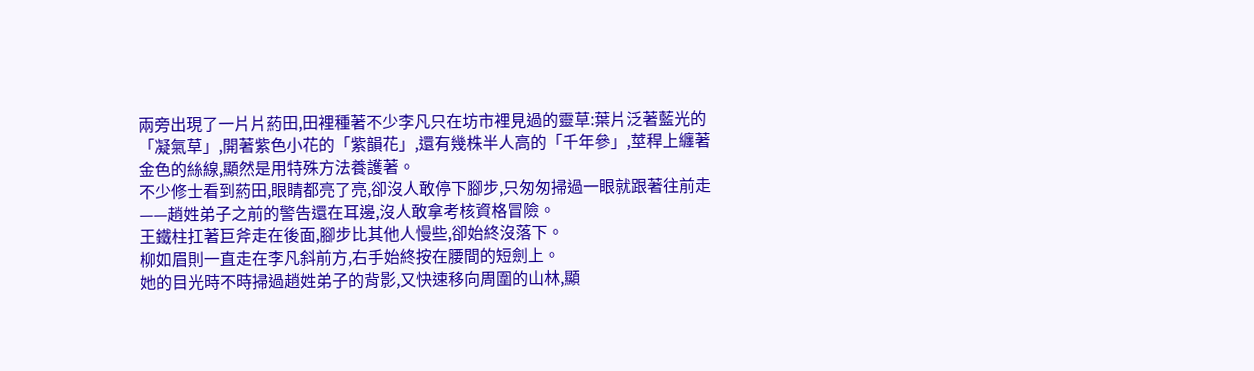兩旁出現了一片片葯田,田裡種著不少李凡只在坊市裡見過的靈草:葉片泛著藍光的「凝氣草」,開著紫色小花的「紫韻花」,還有幾株半人高的「千年參」,莖稈上纏著金色的絲線,顯然是用特殊方法養護著。
不少修士看到葯田,眼睛都亮了亮,卻沒人敢停下腳步,只匆匆掃過一眼就跟著往前走——趙姓弟子之前的警告還在耳邊,沒人敢拿考核資格冒險。
王鐵柱扛著巨斧走在後面,腳步比其他人慢些,卻始終沒落下。
柳如眉則一直走在李凡斜前方,右手始終按在腰間的短劍上。
她的目光時不時掃過趙姓弟子的背影,又快速移向周圍的山林,顯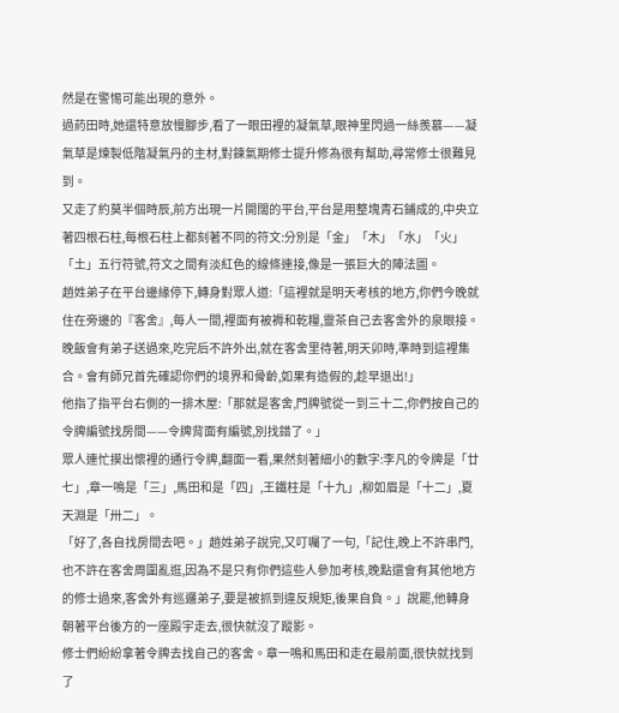然是在警惕可能出現的意外。
過葯田時,她還特意放慢腳步,看了一眼田裡的凝氣草,眼神里閃過一絲羨慕——凝氣草是煉製低階凝氣丹的主材,對鍊氣期修士提升修為很有幫助,尋常修士很難見到。
又走了約莫半個時辰,前方出現一片開闊的平台,平台是用整塊青石鋪成的,中央立著四根石柱,每根石柱上都刻著不同的符文:分別是「金」「木」「水」「火」「土」五行符號,符文之間有淡紅色的線條連接,像是一張巨大的陣法圖。
趙姓弟子在平台邊緣停下,轉身對眾人道:「這裡就是明天考核的地方,你們今晚就住在旁邊的『客舍』,每人一間,裡面有被褥和乾糧,靈茶自己去客舍外的泉眼接。晚飯會有弟子送過來,吃完后不許外出,就在客舍里待著,明天卯時,準時到這裡集合。會有師兄首先確認你們的境界和骨齡,如果有造假的,趁早退出!」
他指了指平台右側的一排木屋:「那就是客舍,門牌號從一到三十二,你們按自己的令牌編號找房間——令牌背面有編號,別找錯了。」
眾人連忙摸出懷裡的通行令牌,翻面一看,果然刻著細小的數字:李凡的令牌是「廿七」,章一鳴是「三」,馬田和是「四」,王鐵柱是「十九」,柳如眉是「十二」,夏天淵是「卅二」。
「好了,各自找房間去吧。」趙姓弟子說完,又叮囑了一句,「記住,晚上不許串門,也不許在客舍周圍亂逛,因為不是只有你們這些人參加考核,晚點還會有其他地方的修士過來,客舍外有巡邏弟子,要是被抓到違反規矩,後果自負。」說罷,他轉身朝著平台後方的一座殿宇走去,很快就沒了蹤影。
修士們紛紛拿著令牌去找自己的客舍。章一鳴和馬田和走在最前面,很快就找到了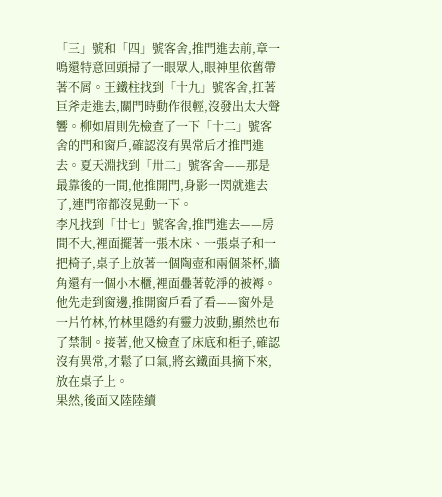「三」號和「四」號客舍,推門進去前,章一鳴還特意回頭掃了一眼眾人,眼神里依舊帶著不屑。王鐵柱找到「十九」號客舍,扛著巨斧走進去,關門時動作很輕,沒發出太大聲響。柳如眉則先檢查了一下「十二」號客舍的門和窗戶,確認沒有異常后才推門進去。夏天淵找到「卅二」號客舍——那是最靠後的一間,他推開門,身影一閃就進去了,連門帘都沒晃動一下。
李凡找到「廿七」號客舍,推門進去——房間不大,裡面擺著一張木床、一張桌子和一把椅子,桌子上放著一個陶壺和兩個茶杯,牆角還有一個小木櫃,裡面疊著乾淨的被褥。他先走到窗邊,推開窗戶看了看——窗外是一片竹林,竹林里隱約有靈力波動,顯然也布了禁制。接著,他又檢查了床底和柜子,確認沒有異常,才鬆了口氣,將玄鐵面具摘下來,放在桌子上。
果然,後面又陸陸續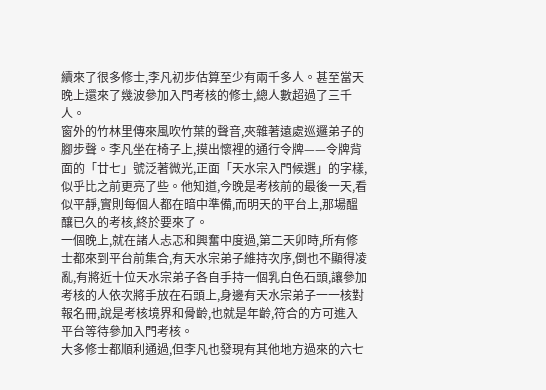續來了很多修士,李凡初步估算至少有兩千多人。甚至當天晚上還來了幾波參加入門考核的修士,總人數超過了三千人。
窗外的竹林里傳來風吹竹葉的聲音,夾雜著遠處巡邏弟子的腳步聲。李凡坐在椅子上,摸出懷裡的通行令牌——令牌背面的「廿七」號泛著微光,正面「天水宗入門候選」的字樣,似乎比之前更亮了些。他知道,今晚是考核前的最後一天,看似平靜,實則每個人都在暗中準備,而明天的平台上,那場醞釀已久的考核,終於要來了。
一個晚上,就在諸人忐忑和興奮中度過,第二天卯時,所有修士都來到平台前集合,有天水宗弟子維持次序,倒也不顯得凌亂,有將近十位天水宗弟子各自手持一個乳白色石頭,讓參加考核的人依次將手放在石頭上,身邊有天水宗弟子一一核對報名冊,說是考核境界和骨齡,也就是年齡,符合的方可進入平台等待參加入門考核。
大多修士都順利通過,但李凡也發現有其他地方過來的六七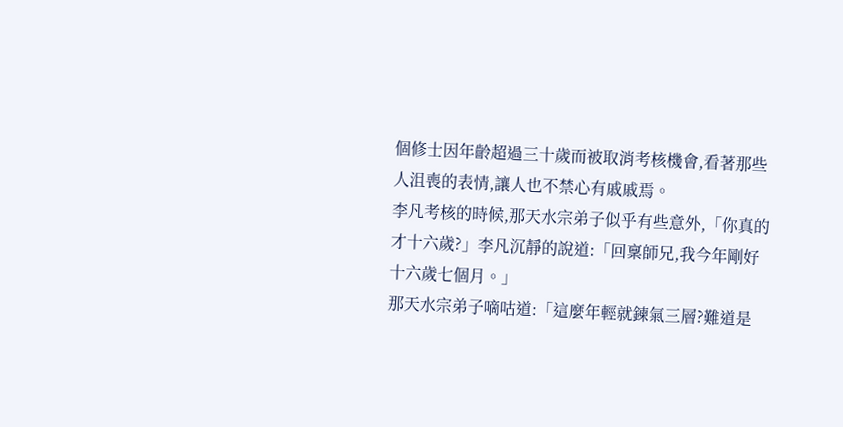個修士因年齡超過三十歲而被取消考核機會,看著那些人沮喪的表情,讓人也不禁心有戚戚焉。
李凡考核的時候,那天水宗弟子似乎有些意外,「你真的才十六歲?」李凡沉靜的說道:「回稟師兄,我今年剛好十六歲七個月。」
那天水宗弟子嘀咕道:「這麼年輕就鍊氣三層?難道是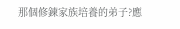那個修鍊家族培養的弟子?應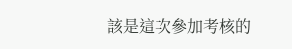該是這次參加考核的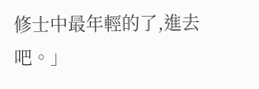修士中最年輕的了,進去吧。」